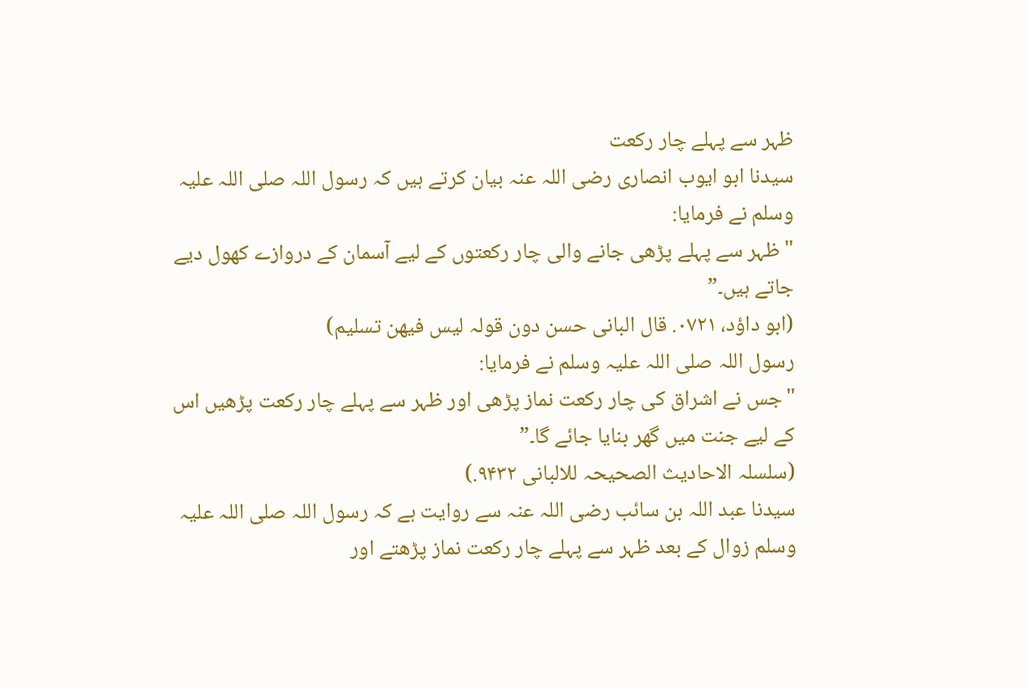ظہر سے پہلے چار رکعت
سیدنا ابو ایوب انصاری رضی اللہ عنہ بیان کرتے ہیں کہ رسول اللہ صلی اللہ علیہ وسلم نے فرمایا:
"ظہر سے پہلے پڑھی جانے والی چار رکعتوں کے لیے آسمان کے دروازے کھول دیے جاتے ہیں۔”
(ابو داؤد، ۰۷۲۱. قال البانی حسن دون قولہ لیس فیھن تسلیم)
رسول اللہ صلی اللہ علیہ وسلم نے فرمایا:
"جس نے اشراق کی چار رکعت نماز پڑھی اور ظہر سے پہلے چار رکعت پڑھیں اس کے لیے جنت میں گھر بنایا جائے گا۔”
(سلسلہ الاحادیث الصحیحہ للالبانی ۹۴۳۲.)
سیدنا عبد اللہ بن سائب رضی اللہ عنہ سے روایت ہے کہ رسول اللہ صلی اللہ علیہ وسلم زوال کے بعد ظہر سے پہلے چار رکعت نماز پڑھتے اور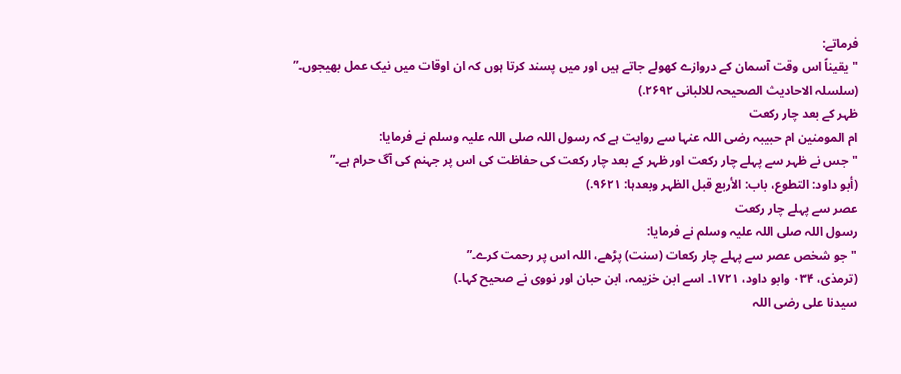فرماتے:
"یقیناً اس وقت آسمان کے دروازے کھولے جاتے ہیں اور میں پسند کرتا ہوں کہ ان اوقات میں نیک عمل بھیجوں۔”
(سلسلہ الاحادیث الصحیحہ للالبانی ۲۶۹۲.)
ظہر کے بعد چار رکعت
ام المومنین ام حبیبہ رضی اللہ عنہا سے روایت ہے کہ رسول اللہ صلی اللہ علیہ وسلم نے فرمایا:
"جس نے ظہر سے پہلے چار رکعت اور ظہر کے بعد چار رکعت کی حفاظت کی اس پر جہنم کی آگ حرام ہے۔”
(أبو داود: التطوع، باب: الأربع قبل الظہر وبعدہا: ۹۶۲۱.)
عصر سے پہلے چار رکعت
رسول اللہ صلی اللہ علیہ وسلم نے فرمایا:
"جو شخص عصر سے پہلے چار رکعات (سنت) پڑھے، اللہ اس پر رحمت کرے۔”
(ترمذی، ۰۳۴ وابو داود، ۱۷۲۱۔ اسے ابن خزیمہ، ابن حبان اور نووی نے صحیح کہا۔)
سیدنا علی رضی اللہ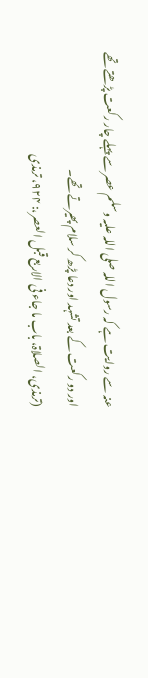عنہ سے روایت ہے کہ رسول اللہ صلی اللہ علیہ وسلم عصر سے پہلے چار رکعت پڑھتے تھے اور دو رکعت کے بعد تشہد اور دعا پڑھ کر سلام پھیرتے تھے۔
(ترمذی، الصلاۃ، باب ما جاء فی الاربع قبل العصر،: ۹۲۴، ترمذی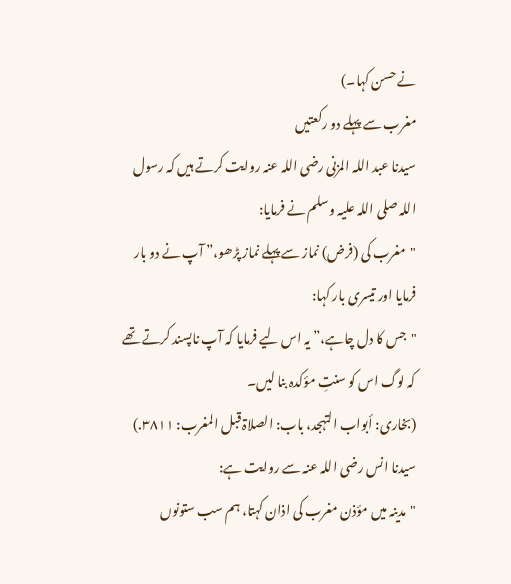نے حسن کہا۔)
مغرب سے پہلے دو رکعتیں
سیدنا عبد اللہ المزنی رضی اللہ عنہ روایت کرتے ہیں کہ رسول اللہ صلی اللہ علیہ وسلم نے فرمایا:
"مغرب کی (فرض) نماز سے پہلے نماز پڑھو،” آپ نے دو بار فرمایا اور تیسری بار کہا:
"جس کا دل چاہے،” یہ اس لیے فرمایا کہ آپ ناپسند کرتے تھے کہ لوگ اس کو سنتِ مؤکدہ بنا لیں۔
(بخاری: أبواب التہجد، باب: الصلاۃ قبل المغرب: ۳۸۱۱.)
سیدنا انس رضی اللہ عنہ سے روایت ہے:
"مدینہ میں مؤذن مغرب کی اذان کہتا، ہم سب ستونوں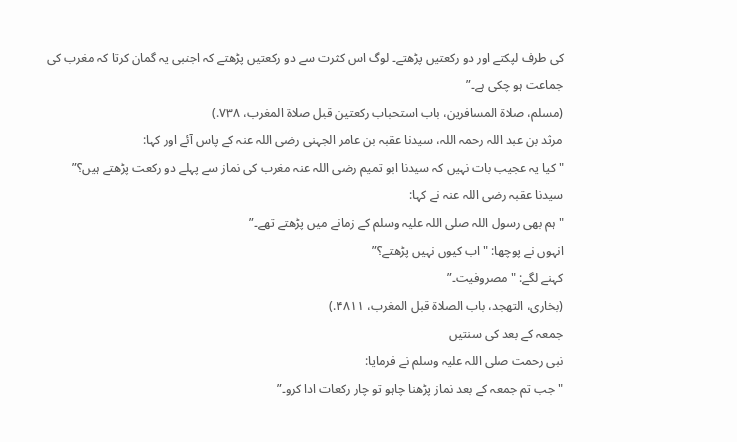کی طرف لپکتے اور دو رکعتیں پڑھتے۔ لوگ اس کثرت سے دو رکعتیں پڑھتے کہ اجنبی یہ گمان کرتا کہ مغرب کی جماعت ہو چکی ہے۔”
(مسلم، صلاۃ المسافرین، باب استحباب رکعتین قبل صلاۃ المغرب، ۷۳۸.)
مرثد بن عبد اللہ رحمہ اللہ، سیدنا عقبہ بن عامر الجہنی رضی اللہ عنہ کے پاس آئے اور کہا:
"کیا یہ عجیب بات نہیں کہ سیدنا ابو تمیم رضی اللہ عنہ مغرب کی نماز سے پہلے دو رکعت پڑھتے ہیں؟”
سیدنا عقبہ رضی اللہ عنہ نے کہا:
"ہم بھی رسول اللہ صلی اللہ علیہ وسلم کے زمانے میں پڑھتے تھے۔”
انہوں نے پوچھا: "اب کیوں نہیں پڑھتے؟”
کہنے لگے: "مصروفیت۔”
(بخاری، التھجد، باب الصلاۃ قبل المغرب، ۴۸۱۱.)
جمعہ کے بعد کی سنتیں
نبی رحمت صلی اللہ علیہ وسلم نے فرمایا:
"جب تم جمعہ کے بعد نماز پڑھنا چاہو تو چار رکعات ادا کرو۔”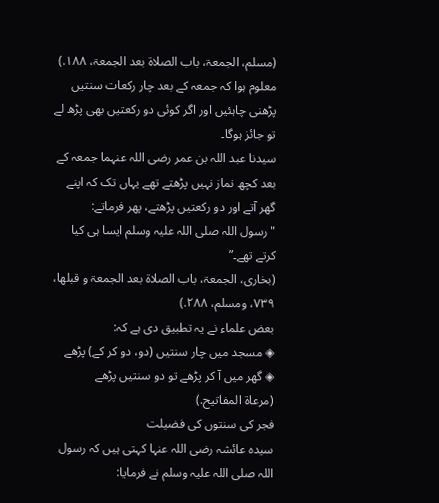(مسلم، الجمعۃ، باب الصلاۃ بعد الجمعۃ، ۱۸۸.)
معلوم ہوا کہ جمعہ کے بعد چار رکعات سنتیں پڑھنی چاہئیں اور اگر کوئی دو رکعتیں بھی پڑھ لے تو جائز ہوگا۔
سیدنا عبد اللہ بن عمر رضی اللہ عنہما جمعہ کے بعد کچھ نماز نہیں پڑھتے تھے یہاں تک کہ اپنے گھر آتے اور دو رکعتیں پڑھتے، پھر فرماتے:
"رسول اللہ صلی اللہ علیہ وسلم ایسا ہی کیا کرتے تھے۔”
(بخاری، الجمعۃ، باب الصلاۃ بعد الجمعۃ و قبلھا، ۷۳۹، ومسلم، ۲۸۸.)
بعض علماء نے یہ تطبیق دی ہے کہ:
◈ مسجد میں چار سنتیں (دو، دو کر کے) پڑھے
◈ گھر میں آ کر پڑھے تو دو سنتیں پڑھے
(مرعاۃ المفاتیح.)
فجر کی سنتوں کی فضیلت
سیدہ عائشہ رضی اللہ عنہا کہتی ہیں کہ رسول اللہ صلی اللہ علیہ وسلم نے فرمایا: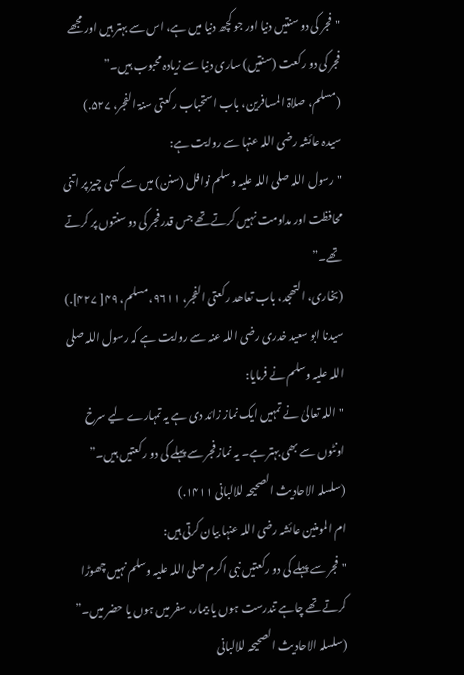"فجر کی دو سنتیں دنیا اور جو کچھ دنیا میں ہے، اس سے بہتر ہیں اور مجھے فجر کی دو رکعت (سنتیں) ساری دنیا سے زیادہ محبوب ہیں۔”
(مسلم، صلاۃ المسافرین، باب استحباب رکعتی سنۃ الفجر، ۵۲۷.)
سیدہ عائشہ رضی اللہ عنہا سے روایت ہے:
"رسول اللہ صلی اللہ علیہ وسلم نوافل (سنن) میں سے کسی چیز پر اتنی محافظت اور مداومت نہیں کرتے تھے جس قدر فجر کی دو سنتوں پر کرتے تھے۔”
(بخاری، التھجد، باب تعاھد رکعتی الفجر، ۹۶۱۱، مسلم، ۴۹[ ۴۲۷].)
سیدنا ابو سعید خدری رضی اللہ عنہ سے روایت ہے کہ رسول اللہ صلی اللہ علیہ وسلم نے فرمایا:
"اللہ تعالیٰ نے تمہیں ایک نماز زائد دی ہے یہ تمہارے لیے سرخ اونٹوں سے بھی بہتر ہے۔ یہ نماز فجر سے پہلے کی دو رکعتیں ہیں۔”
(سلسلہ الاحادیث الصحیحہ للالبانی ۱۴۱۱.)
ام المومنین عائشہ رضی اللہ عنہا بیان کرتی ہیں:
"فجر سے پہلے کی دو رکعتیں نبی اکرم صلی اللہ علیہ وسلم نہیں چھوڑا کرتے تھے چاہے تندرست ہوں یا بیمار، سفر میں ہوں یا حضر میں۔”
(سلسلہ الاحادیث الصحیحہ للالبانی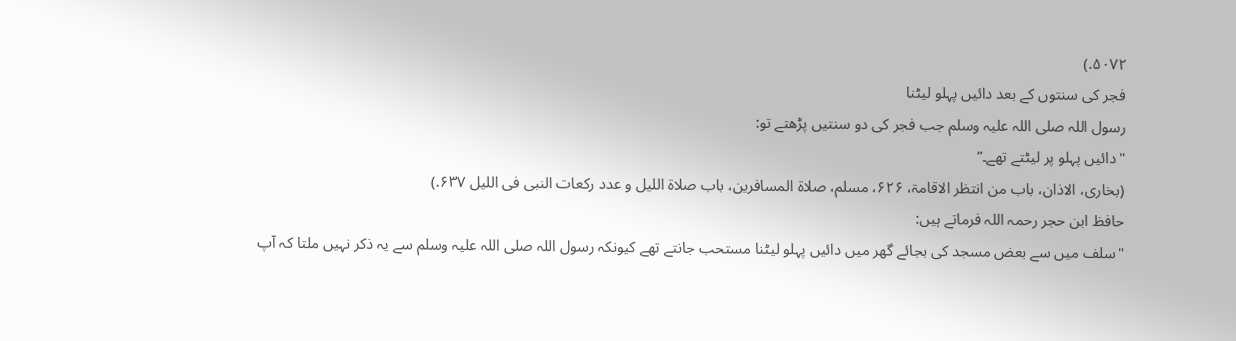۵۰۷۲.)
فجر کی سنتوں کے بعد دائیں پہلو لیٹنا
رسول اللہ صلی اللہ علیہ وسلم جب فجر کی دو سنتیں پڑھتے تو:
"دائیں پہلو پر لیٹتے تھے۔”
(بخاری، الاذان، باب من انتظر الاقامۃ، ۶۲۶، مسلم، صلاۃ المسافرین، باب صلاۃ اللیل و عدد رکعات النبی فی اللیل ۶۳۷.)
حافظ ابن حجر رحمہ اللہ فرماتے ہیں:
"سلف میں سے بعض مسجد کی بجائے گھر میں دائیں پہلو لیٹنا مستحب جانتے تھے کیونکہ رسول اللہ صلی اللہ علیہ وسلم سے یہ ذکر نہیں ملتا کہ آپ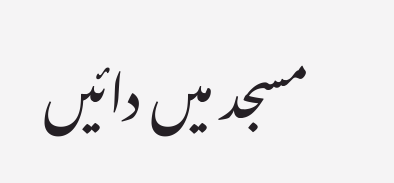مسجد میں دائیں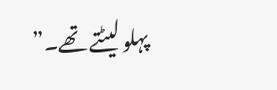پہلو لیٹتے تھے۔”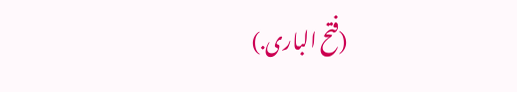(فتح الباری.)